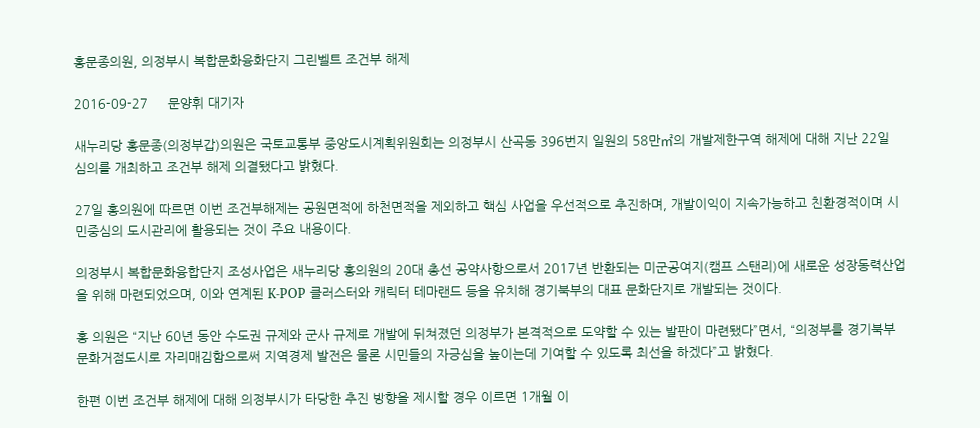홍문종의원, 의정부시 복합문화융화단지 그린벨트 조건부 해제

2016-09-27     문양휘 대기자

새누리당 홍문종(의정부갑)의원은 국토교통부 중앙도시계획위원회는 의정부시 산곡동 396번지 일원의 58만㎡의 개발제한구역 해제에 대해 지난 22일 심의를 개최하고 조건부 해제 의결됐다고 밝혔다.

27일 홍의원에 따르면 이번 조건부해제는 공원면적에 하천면적을 제외하고 핵심 사업을 우선적으로 추진하며, 개발이익이 지속가능하고 친환경적이며 시민중심의 도시관리에 활용되는 것이 주요 내용이다.

의정부시 복합문화융합단지 조성사업은 새누리당 홍의원의 20대 총선 공약사항으로서 2017년 반환되는 미군공여지(캠프 스탠리)에 새로운 성장동력산업을 위해 마련되었으며, 이와 연계된 K-POP 클러스터와 캐릭터 테마랜드 등을 유치해 경기북부의 대표 문화단지로 개발되는 것이다.

홍 의원은 “지난 60년 동안 수도권 규제와 군사 규제로 개발에 뒤쳐졌던 의정부가 본격적으로 도약할 수 있는 발판이 마련됐다”면서, “의정부를 경기북부 문화거점도시로 자리매김함으로써 지역경제 발전은 물론 시민들의 자긍심을 높이는데 기여할 수 있도록 최선을 하겠다”고 밝혔다.

한편 이번 조건부 해제에 대해 의정부시가 타당한 추진 방향을 제시할 경우 이르면 1개월 이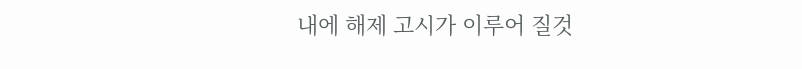내에 해제 고시가 이루어 질것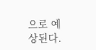으로 예상된다.